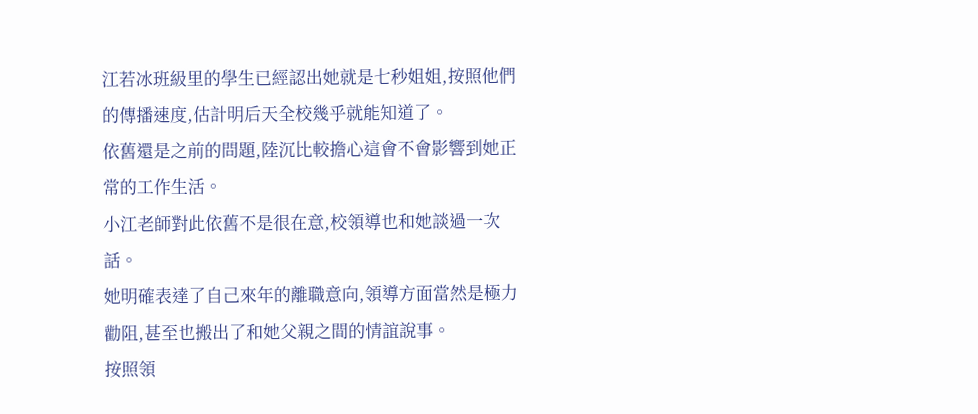江若冰班級里的學生已經認出她就是七秒姐姐,按照他們的傳播速度,估計明后天全校幾乎就能知道了。
依舊還是之前的問題,陸沉比較擔心這會不會影響到她正常的工作生活。
小江老師對此依舊不是很在意,校領導也和她談過一次話。
她明確表達了自己來年的離職意向,領導方面當然是極力勸阻,甚至也搬出了和她父親之間的情誼說事。
按照領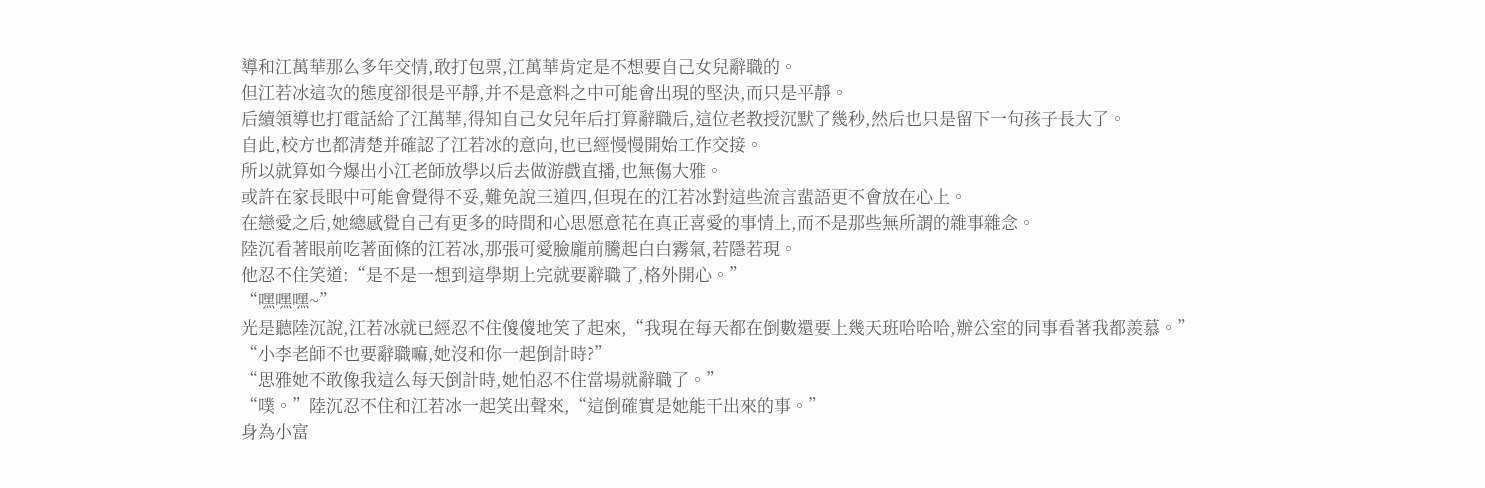導和江萬華那么多年交情,敢打包票,江萬華肯定是不想要自己女兒辭職的。
但江若冰這次的態度卻很是平靜,并不是意料之中可能會出現的堅決,而只是平靜。
后續領導也打電話給了江萬華,得知自己女兒年后打算辭職后,這位老教授沉默了幾秒,然后也只是留下一句孩子長大了。
自此,校方也都清楚并確認了江若冰的意向,也已經慢慢開始工作交接。
所以就算如今爆出小江老師放學以后去做游戲直播,也無傷大雅。
或許在家長眼中可能會覺得不妥,難免說三道四,但現在的江若冰對這些流言蜚語更不會放在心上。
在戀愛之后,她總感覺自己有更多的時間和心思愿意花在真正喜愛的事情上,而不是那些無所謂的雜事雜念。
陸沉看著眼前吃著面條的江若冰,那張可愛臉龐前騰起白白霧氣,若隱若現。
他忍不住笑道:“是不是一想到這學期上完就要辭職了,格外開心。”
“嘿嘿嘿~”
光是聽陸沉說,江若冰就已經忍不住傻傻地笑了起來,“我現在每天都在倒數還要上幾天班哈哈哈,辦公室的同事看著我都羨慕。”
“小李老師不也要辭職嘛,她沒和你一起倒計時?”
“思雅她不敢像我這么每天倒計時,她怕忍不住當場就辭職了。”
“噗。”陸沉忍不住和江若冰一起笑出聲來,“這倒確實是她能干出來的事。”
身為小富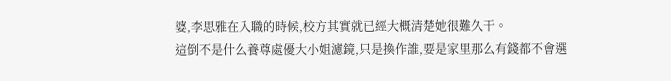婆,李思雅在入職的時候,校方其實就已經大概清楚她很難久干。
這倒不是什么養尊處優大小姐濾鏡,只是換作誰,要是家里那么有錢都不會選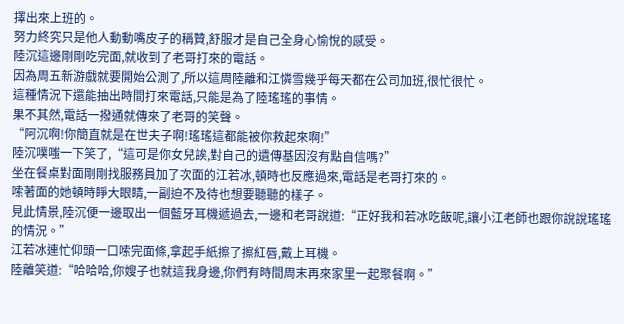擇出來上班的。
努力終究只是他人動動嘴皮子的稱贊,舒服才是自己全身心愉悅的感受。
陸沉這邊剛剛吃完面,就收到了老哥打來的電話。
因為周五新游戲就要開始公測了,所以這周陸離和江憐雪幾乎每天都在公司加班,很忙很忙。
這種情況下還能抽出時間打來電話,只能是為了陸瑤瑤的事情。
果不其然,電話一撥通就傳來了老哥的笑聲。
“阿沉啊!你簡直就是在世夫子啊!瑤瑤這都能被你救起來啊!”
陸沉噗嗤一下笑了,“這可是你女兒誒,對自己的遺傳基因沒有點自信嗎?”
坐在餐桌對面剛剛找服務員加了次面的江若冰,頓時也反應過來,電話是老哥打來的。
嗦著面的她頓時睜大眼睛,一副迫不及待也想要聽聽的樣子。
見此情景,陸沉便一邊取出一個藍牙耳機遞過去,一邊和老哥說道:“正好我和若冰吃飯呢,讓小江老師也跟你說說瑤瑤的情況。”
江若冰連忙仰頭一口嗦完面條,拿起手紙擦了擦紅唇,戴上耳機。
陸離笑道:“哈哈哈,你嫂子也就這我身邊,你們有時間周末再來家里一起聚餐啊。”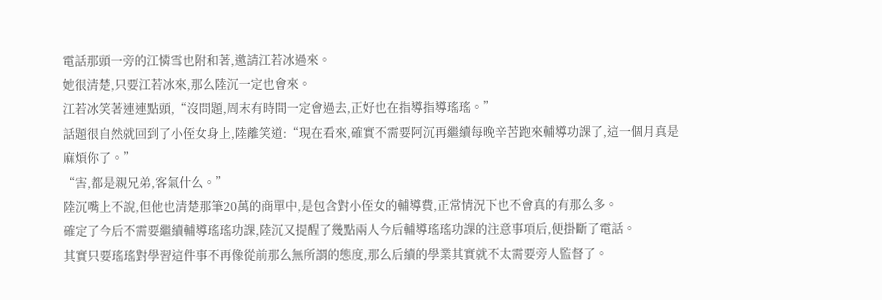電話那頭一旁的江憐雪也附和著,邀請江若冰過來。
她很清楚,只要江若冰來,那么陸沉一定也會來。
江若冰笑著連連點頭,“沒問題,周末有時間一定會過去,正好也在指導指導瑤瑤。”
話題很自然就回到了小侄女身上,陸離笑道:“現在看來,確實不需要阿沉再繼續每晚辛苦跑來輔導功課了,這一個月真是麻煩你了。”
“害,都是親兄弟,客氣什么。”
陸沉嘴上不說,但他也清楚那筆20萬的商單中,是包含對小侄女的輔導費,正常情況下也不會真的有那么多。
確定了今后不需要繼續輔導瑤瑤功課,陸沉又提醒了幾點兩人今后輔導瑤瑤功課的注意事項后,便掛斷了電話。
其實只要瑤瑤對學習這件事不再像從前那么無所謂的態度,那么后續的學業其實就不太需要旁人監督了。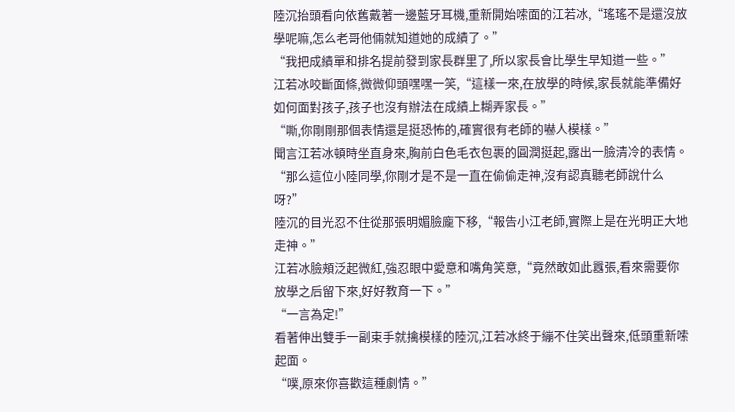陸沉抬頭看向依舊戴著一邊藍牙耳機,重新開始嗦面的江若冰,“瑤瑤不是還沒放學呢嘛,怎么老哥他倆就知道她的成績了。”
“我把成績單和排名提前發到家長群里了,所以家長會比學生早知道一些。”
江若冰咬斷面條,微微仰頭嘿嘿一笑,“這樣一來,在放學的時候,家長就能準備好如何面對孩子,孩子也沒有辦法在成績上糊弄家長。”
“嘶,你剛剛那個表情還是挺恐怖的,確實很有老師的嚇人模樣。”
聞言江若冰頓時坐直身來,胸前白色毛衣包裹的圓潤挺起,露出一臉清冷的表情。
“那么這位小陸同學,你剛才是不是一直在偷偷走神,沒有認真聽老師說什么呀?”
陸沉的目光忍不住從那張明媚臉龐下移,“報告小江老師,實際上是在光明正大地走神。”
江若冰臉頰泛起微紅,強忍眼中愛意和嘴角笑意,“竟然敢如此囂張,看來需要你放學之后留下來,好好教育一下。”
“一言為定!”
看著伸出雙手一副束手就擒模樣的陸沉,江若冰終于繃不住笑出聲來,低頭重新嗦起面。
“噗,原來你喜歡這種劇情。”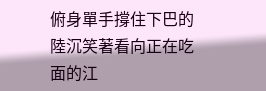俯身單手撐住下巴的陸沉笑著看向正在吃面的江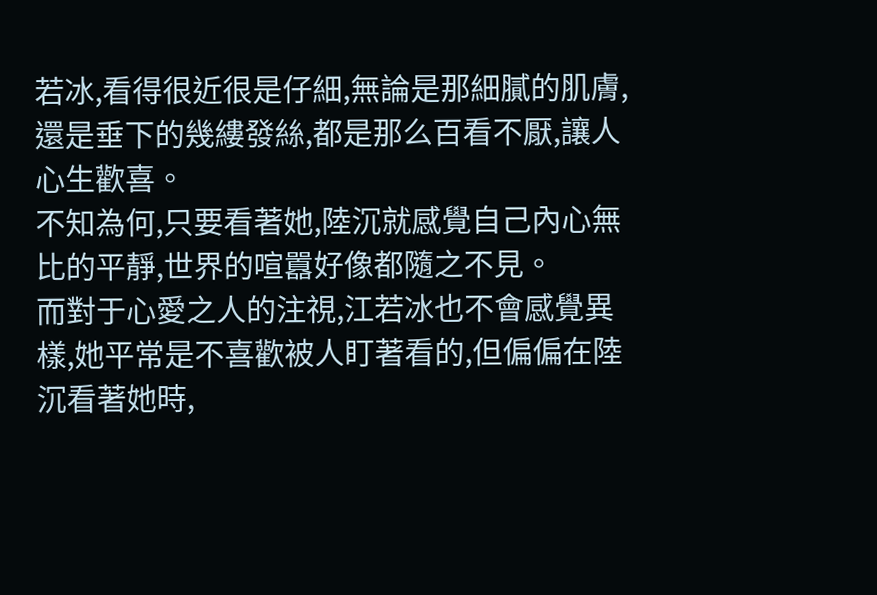若冰,看得很近很是仔細,無論是那細膩的肌膚,還是垂下的幾縷發絲,都是那么百看不厭,讓人心生歡喜。
不知為何,只要看著她,陸沉就感覺自己內心無比的平靜,世界的喧囂好像都隨之不見。
而對于心愛之人的注視,江若冰也不會感覺異樣,她平常是不喜歡被人盯著看的,但偏偏在陸沉看著她時,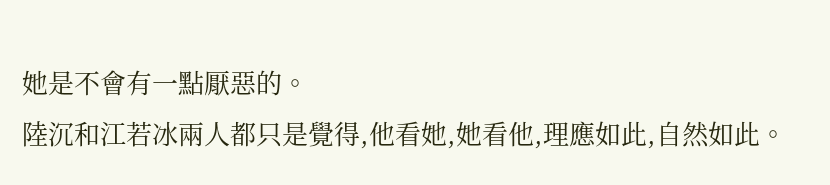她是不會有一點厭惡的。
陸沉和江若冰兩人都只是覺得,他看她,她看他,理應如此,自然如此。